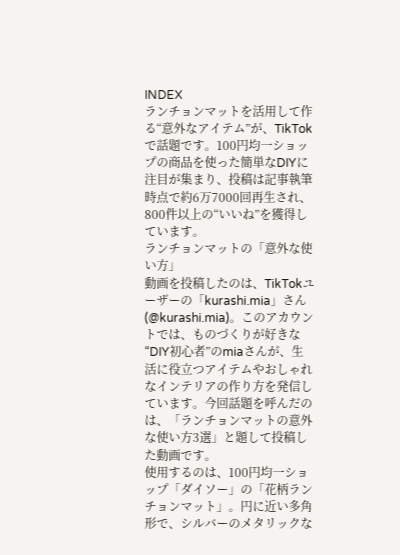INDEX
ランチョンマットを活用して作る“意外なアイテム”が、TikTokで話題です。100円均一ショップの商品を使った簡単なDIYに注目が集まり、投稿は記事執筆時点で約6万7000回再生され、800件以上の“いいね”を獲得しています。
ランチョンマットの「意外な使い方」
動画を投稿したのは、TikTokユーザーの「kurashi.mia」さん(@kurashi.mia)。このアカウントでは、ものづくりが好きな“DIY初心者”のmiaさんが、生活に役立つアイテムやおしゃれなインテリアの作り方を発信しています。今回話題を呼んだのは、「ランチョンマットの意外な使い方3選」と題して投稿した動画です。
使用するのは、100円均一ショップ「ダイソー」の「花柄ランチョンマット」。円に近い多角形で、シルバーのメタリックな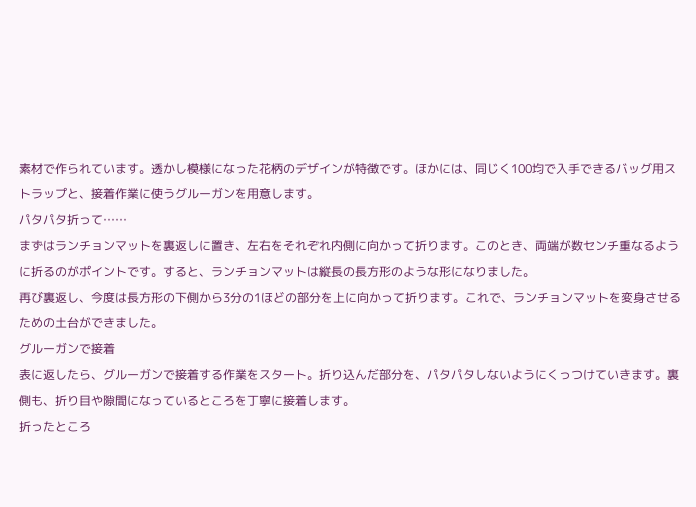素材で作られています。透かし模様になった花柄のデザインが特徴です。ほかには、同じく100均で入手できるバッグ用ストラップと、接着作業に使うグルーガンを用意します。
パタパタ折って……
まずはランチョンマットを裏返しに置き、左右をそれぞれ内側に向かって折ります。このとき、両端が数センチ重なるように折るのがポイントです。すると、ランチョンマットは縦長の長方形のような形になりました。
再び裏返し、今度は長方形の下側から3分の1ほどの部分を上に向かって折ります。これで、ランチョンマットを変身させるための土台ができました。
グルーガンで接着
表に返したら、グルーガンで接着する作業をスタート。折り込んだ部分を、パタパタしないようにくっつけていきます。裏側も、折り目や隙間になっているところを丁寧に接着します。
折ったところ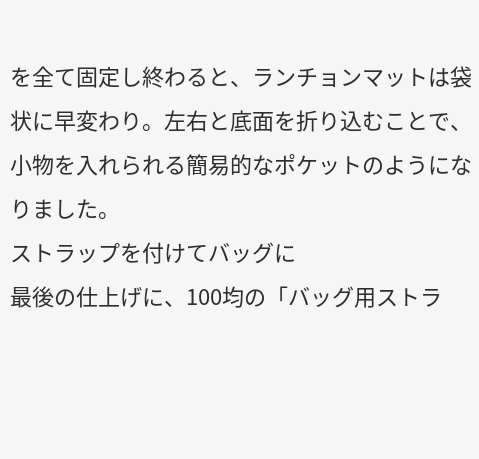を全て固定し終わると、ランチョンマットは袋状に早変わり。左右と底面を折り込むことで、小物を入れられる簡易的なポケットのようになりました。
ストラップを付けてバッグに
最後の仕上げに、100均の「バッグ用ストラ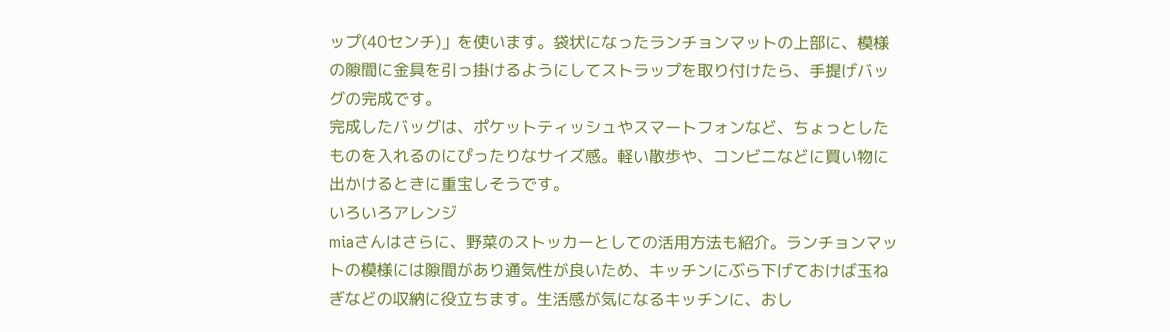ップ(40センチ)」を使います。袋状になったランチョンマットの上部に、模様の隙間に金具を引っ掛けるようにしてストラップを取り付けたら、手提げバッグの完成です。
完成したバッグは、ポケットティッシュやスマートフォンなど、ちょっとしたものを入れるのにぴったりなサイズ感。軽い散歩や、コンビニなどに買い物に出かけるときに重宝しそうです。
いろいろアレンジ
miaさんはさらに、野菜のストッカーとしての活用方法も紹介。ランチョンマットの模様には隙間があり通気性が良いため、キッチンにぶら下げておけば玉ねぎなどの収納に役立ちます。生活感が気になるキッチンに、おし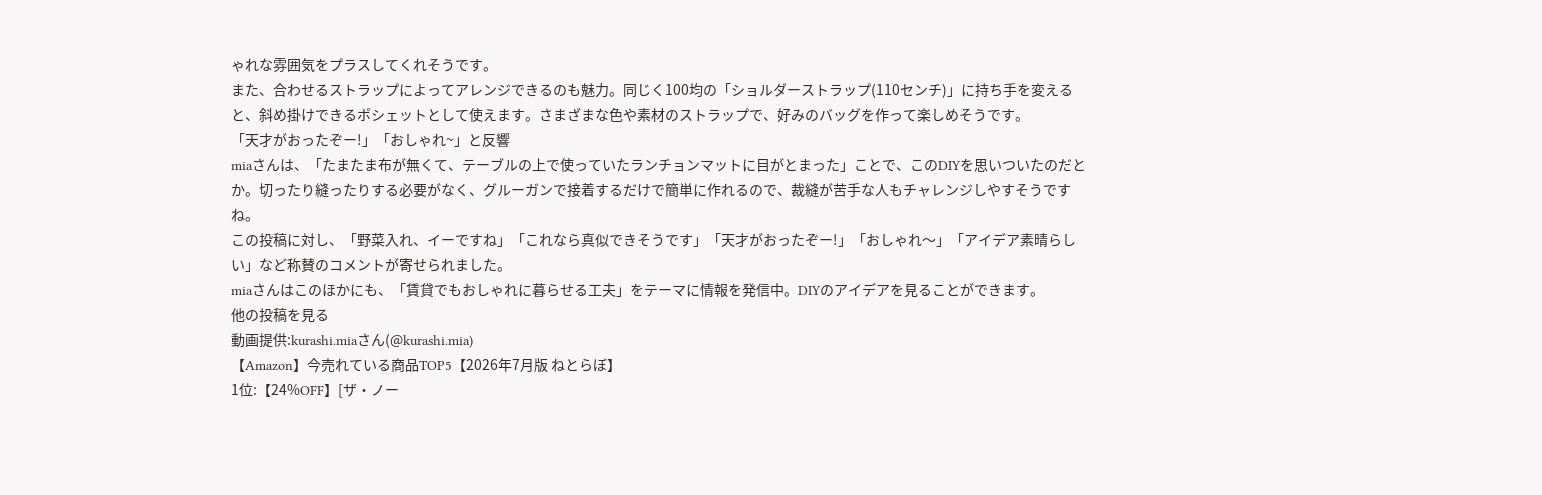ゃれな雰囲気をプラスしてくれそうです。
また、合わせるストラップによってアレンジできるのも魅力。同じく100均の「ショルダーストラップ(110センチ)」に持ち手を変えると、斜め掛けできるポシェットとして使えます。さまざまな色や素材のストラップで、好みのバッグを作って楽しめそうです。
「天才がおったぞー!」「おしゃれ~」と反響
miaさんは、「たまたま布が無くて、テーブルの上で使っていたランチョンマットに目がとまった」ことで、このDIYを思いついたのだとか。切ったり縫ったりする必要がなく、グルーガンで接着するだけで簡単に作れるので、裁縫が苦手な人もチャレンジしやすそうですね。
この投稿に対し、「野菜入れ、イーですね」「これなら真似できそうです」「天才がおったぞー!」「おしゃれ〜」「アイデア素晴らしい」など称賛のコメントが寄せられました。
miaさんはこのほかにも、「賃貸でもおしゃれに暮らせる工夫」をテーマに情報を発信中。DIYのアイデアを見ることができます。
他の投稿を見る
動画提供:kurashi.miaさん(@kurashi.mia)
【Amazon】今売れている商品TOP5【2026年7月版 ねとらぼ】
1位:【24%OFF】[ザ・ノー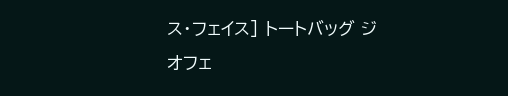ス・フェイス] トートバッグ ジオフェ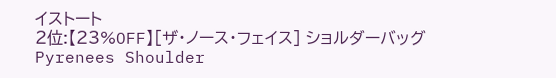イストート
2位:【23%OFF】[ザ・ノース・フェイス] ショルダーバッグ Pyrenees Shoulder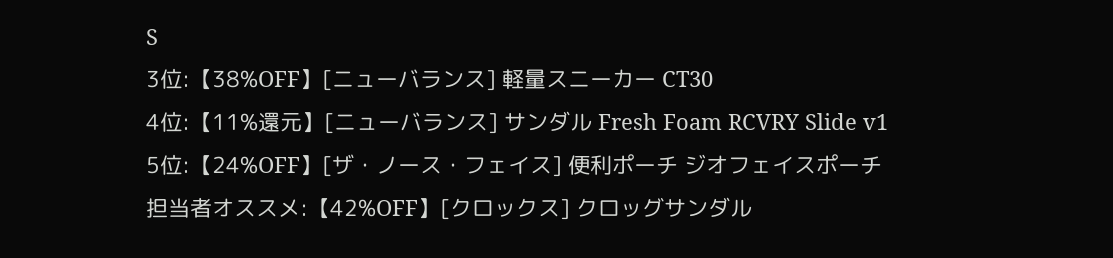S
3位:【38%OFF】[ニューバランス] 軽量スニーカー CT30
4位:【11%還元】[ニューバランス] サンダル Fresh Foam RCVRY Slide v1
5位:【24%OFF】[ザ・ノース・フェイス] 便利ポーチ ジオフェイスポーチ
担当者オススメ:【42%OFF】[クロックス] クロッグサンダル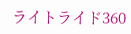ライトライド360